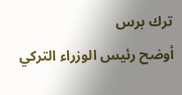ترك برس
أوضح رئيس الوزراء التركي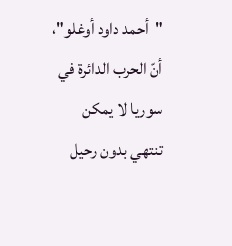"أحمد داود أوغلو"، أنّ الحرب الدائرة في سوريا لا يمكن تنتهي بدون رحيل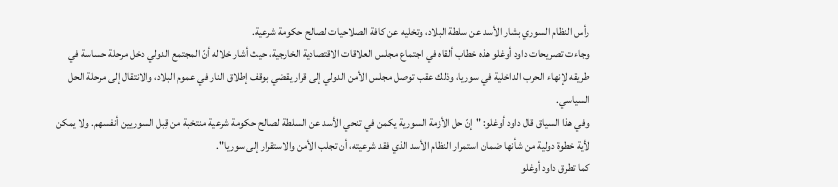رأس النظام السوري بشار الأسد عن سلطة البلاد، وتخليه عن كافة الصلاحيات لصالح حكومة شرعية.
وجاءت تصريحات داود أوغلو هذه خطاب ألقاه في اجتماع مجلس العلاقات الاقتصادية الخارجية، حيث أشار خلاله أنّ المجتمع الدولي دخل مرحلة حساسة في طريقه لإنهاء الحرب الداخلية في سوريا، وذلك عقب توصل مجلس الأمن الدولي إلى قرار يقضي بوقف إطلاق النار في عموم البلاد، والانتقال إلى مرحلة الحل السياسي.
وفي هذا السياق قال داود أوغلو: "إنّ حل الأزمة السورية يكمن في تنحي الأسد عن السلطة لصالح حكومة شرعية منتخبة من قِبل السوريين أنفسهم. ولا يمكن لأية خطوة دولية من شأنها ضمان استمرار النظام الأسد الذي فقد شرعيته، أن تجلب الأمن والاستقرار إلى سوريا".
كما تطرق داود أوغلو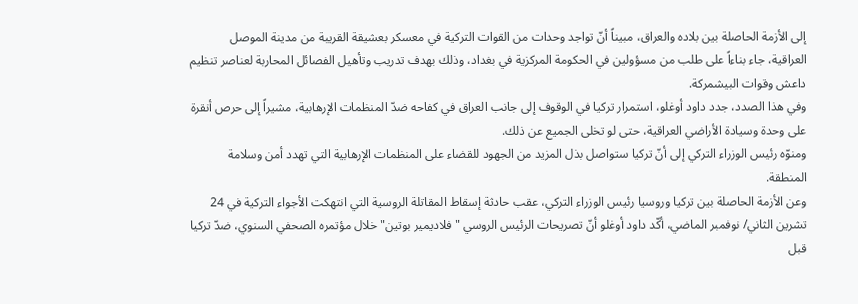إلى الأزمة الحاصلة بين بلاده والعراق، مبيناً أنّ تواجد وحدات من القوات التركية في معسكر بعشيقة القريبة من مدينة الموصل العراقية، جاء بناءاً على طلب من مسؤولين في الحكومة المركزية في بغداد، وذلك بهدف تدريب وتأهيل الفصائل المحاربة لعناصر تنظيم داعش وقوات البيشمركة.
وفي هذا الصدد، جدد داود أوغلو، استمرار تركيا في الوقوف إلى جانب العراق في كفاحه ضدّ المنظمات الإرهابية، مشيراً إلى حرص أنقرة على وحدة وسيادة الأراضي العراقية، حتى لو تخلى الجميع عن ذلك.
ومنوّه رئيس الوزراء التركي إلى أنّ تركيا ستواصل بذل المزيد من الجهود للقضاء على المنظمات الإرهابية التي تهدد أمن وسلامة المنطقة.
وعن الأزمة الحاصلة بين تركيا وروسيا رئيس الوزراء التركي، عقب حادثة إسقاط المقاتلة الروسية التي انتهكت الأجواء التركية في 24 تشرين الثاني/ نوفمبر الماضي، أكّد داود أوغلو أنّ تصريحات الرئيس الروسي "فلاديمير بوتين" خلال مؤتمره الصحفي السنوي، ضدّ تركيا قبل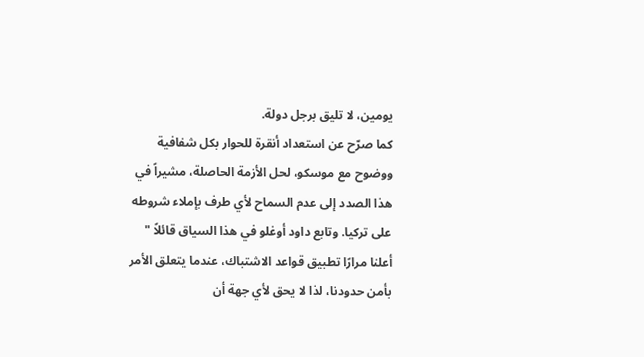يومين، لا تليق برجل دولة.
كما صرّح عن استعداد أنقرة للحوار بكل شفافية ووضوح مع موسكو، لحل الأزمة الحاصلة، مشيراً في هذا الصدد إلى عدم السماح لأي طرف بإملاء شروطه على تركيا. وتابع داود أوغلو في هذا السياق قائلاً " أعلنا مرارًا تطبيق قواعد الاشتباك، عندما يتعلق الأمر بأمن حدودنا، لذا لا يحق لأي جهة أن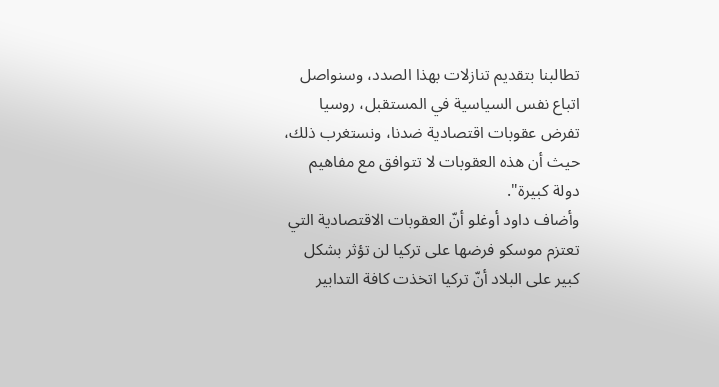تطالبنا بتقديم تنازلات بهذا الصدد، وسنواصل اتباع نفس السياسية في المستقبل، روسيا تفرض عقوبات اقتصادية ضدنا، ونستغرب ذلك، حيث أن هذه العقوبات لا تتوافق مع مفاهيم دولة كبيرة".
وأضاف داود أوغلو أنّ العقوبات الاقتصادية التي تعتزم موسكو فرضها على تركيا لن تؤثر بشكل كبير على البلاد أنّ تركيا اتخذت كافة التدابير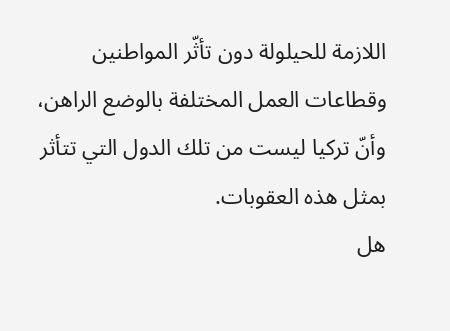اللازمة للحيلولة دون تأثّر المواطنين وقطاعات العمل المختلفة بالوضع الراهن، وأنّ تركيا ليست من تلك الدول التي تتأثر بمثل هذه العقوبات.
هل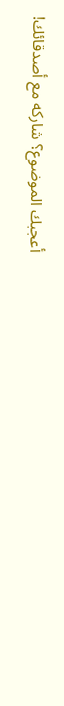أعجبك الموضوع؟ شاركه مع أصدقائك!